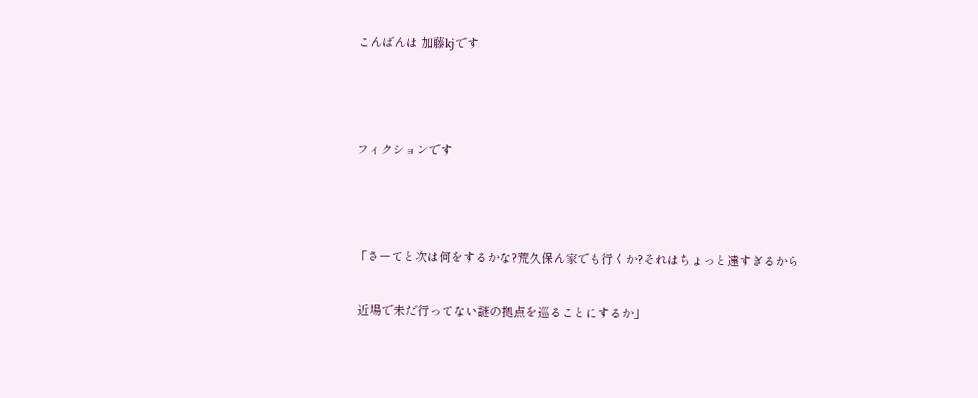こんばんは 加藤kjです



フィクションです



「さーてと次は何をするかな?荒久保ん家でも行くか?それはちょっと遠すぎるから

 近場で未だ行ってない謎の拠点を巡ることにするか」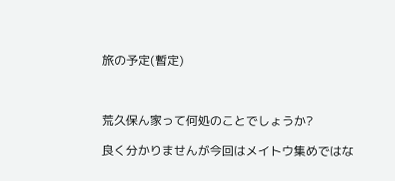旅の予定(暫定)



荒久保ん家って何処のことでしょうか?

良く分かりませんが今回はメイトウ集めではな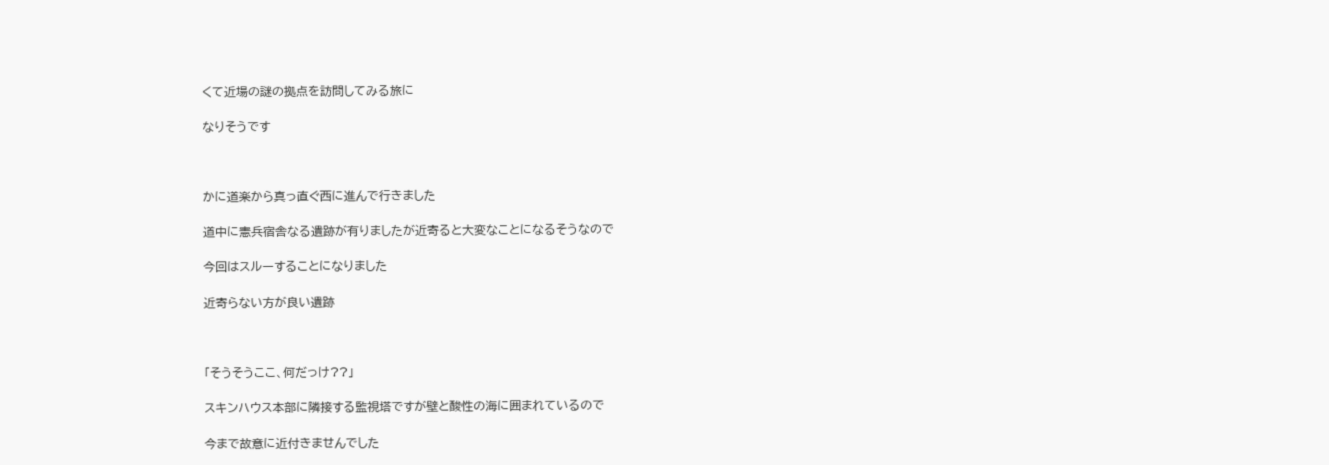くて近場の謎の拠点を訪問してみる旅に

なりそうです



かに道楽から真っ直ぐ西に進んで行きました

道中に憲兵宿舎なる遺跡が有りましたが近寄ると大変なことになるそうなので

今回はスルーすることになりました

近寄らない方が良い遺跡



「そうそうここ、何だっけ??」

スキンハウス本部に隣接する監視塔ですが壁と酸性の海に囲まれているので

今まで故意に近付きませんでした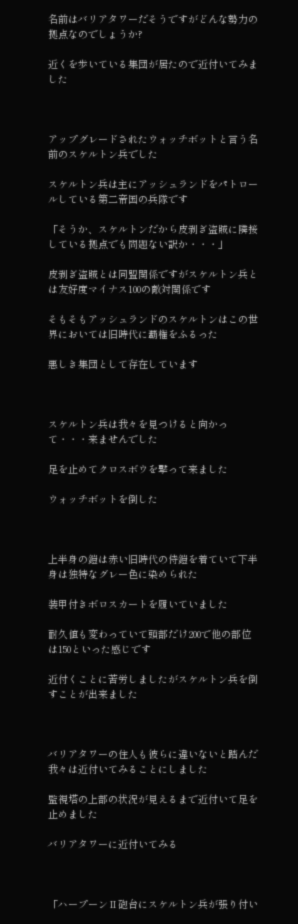名前はバリアタワーだそうですがどんな勢力の拠点なのでしょうか?

近くを歩いている集団が居たので近付いてみました



アップグレードされたウォッチボットと言う名前のスケルトン兵でした

スケルトン兵は主にアッシュランドをパトロールしている第二帝国の兵隊です

「そうか、スケルトンだから皮剥ぎ盗賊に隣接している拠点でも問題ない訳か・・・」

皮剥ぎ盗賊とは同盟関係ですがスケルトン兵とは友好度マイナス100の敵対関係です

そもそもアッシュランドのスケルトンはこの世界においては旧時代に覇権をふるった

悪しき集団として存在しています



スケルトン兵は我々を見つけると向かって・・・来ませんでした

足を止めてクロスボウを撃って来ました

ウォッチボットを倒した



上半身の鎧は赤い旧時代の侍鎧を着ていて下半身は独特なグレー色に染められた

装甲付きボロスカートを履いていました

耐久値も変わっていて頭部だけ200で他の部位は150といった感じです

近付くことに苦労しましたがスケルトン兵を倒すことが出来ました



バリアタワーの住人も彼らに違いないと踏んだ我々は近付いてみることにしました

監視塔の上部の状況が見えるまで近付いて足を止めました

バリアタワーに近付いてみる



「ハープーンⅡ砲台にスケルトン兵が張り付い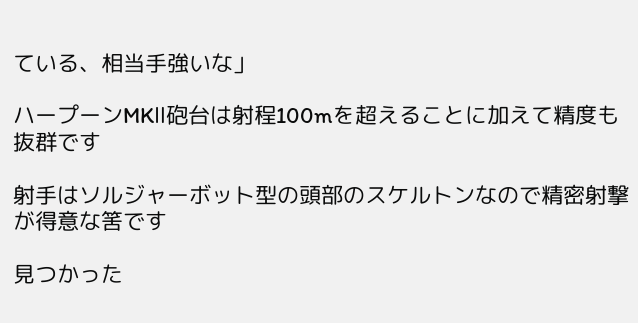ている、相当手強いな」

ハープーンMKⅡ砲台は射程100mを超えることに加えて精度も抜群です

射手はソルジャーボット型の頭部のスケルトンなので精密射撃が得意な筈です

見つかった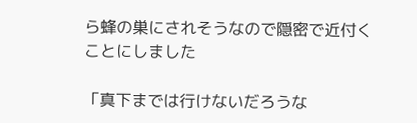ら蜂の巣にされそうなので隠密で近付くことにしました

「真下までは行けないだろうな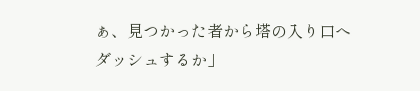ぁ、見つかった者から塔の入り口へダッシュするか」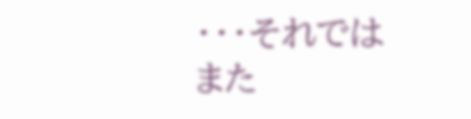・・・それではまた